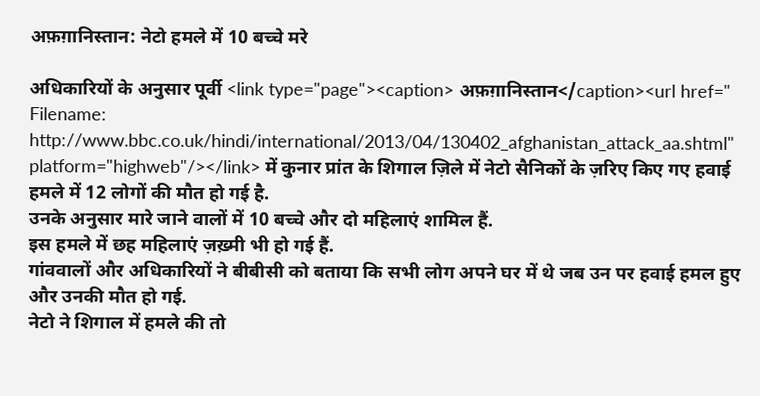अफ़ग़ानिस्तान: नेटो हमले में 10 बच्चे मरे

अधिकारियों के अनुसार पूर्वी <link type="page"><caption> अफ़ग़ानिस्तान</caption><url href=" Filename: http://www.bbc.co.uk/hindi/international/2013/04/130402_afghanistan_attack_aa.shtml" platform="highweb"/></link> में कुनार प्रांत के शिगाल ज़िले में नेटो सैनिकों के ज़रिए किए गए हवाई हमले में 12 लोगों की मौत हो गई है.
उनके अनुसार मारे जाने वालों में 10 बच्चे और दो महिलाएं शामिल हैं.
इस हमले में छह महिलाएं ज़ख़्मी भी हो गई हैं.
गांववालों और अधिकारियों ने बीबीसी को बताया कि सभी लोग अपने घर में थे जब उन पर हवाई हमल हुए और उनकी मौत हो गई.
नेटो ने शिगाल में हमले की तो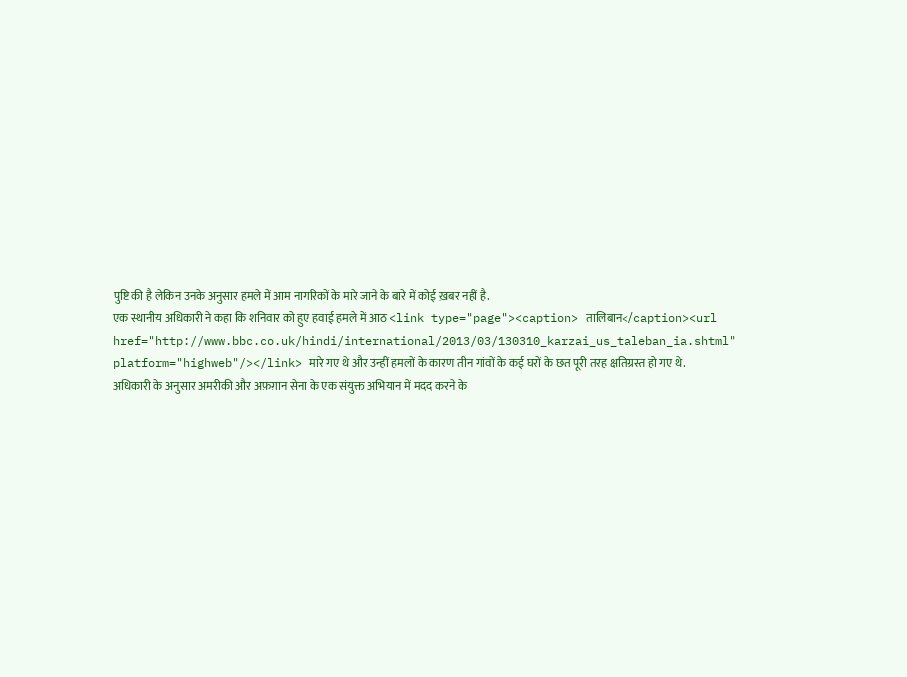पुष्टि की है लेकिन उनके अनुसार हमले में आम नागरिकों के मारे जाने के बारे में कोई ख़बर नहीं है.
एक स्थानीय अधिकारी ने कहा कि शनिवार को हुए हवाई हमले में आठ <link type="page"><caption> तालिबान</caption><url href="http://www.bbc.co.uk/hindi/international/2013/03/130310_karzai_us_taleban_ia.shtml" platform="highweb"/></link> मारे गए थे और उन्हीं हमलों के कारण तीन गांवों के कई घरों के छत पूरी तरह क्षतिग्रस्त हो गए थे.
अधिकारी के अनुसार अमरीकी और अफ़ग़ान सेना के एक संयुक्त अभियान में मदद करने के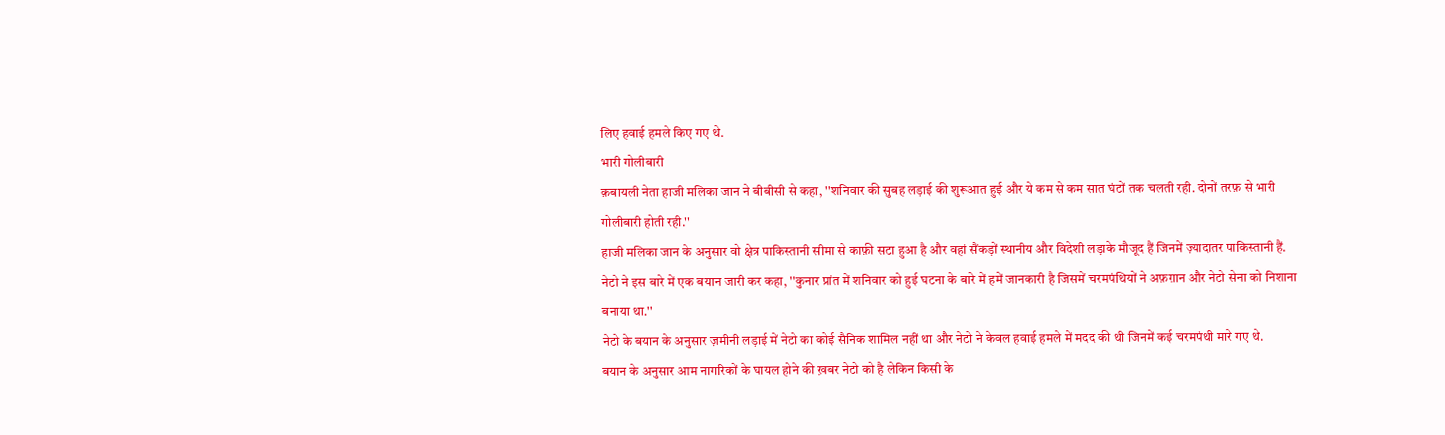लिए हवाई हमले किए गए थे.
भारी गोलीबारी
क़बायली नेता हाजी मलिका जान ने बीबीसी से कहा, ''शनिवार की सुबह लड़ाई की शुरूआत हुई और ये कम से कम सात घंटों तक चलती रही. दोनों तरफ़ से भारी गोलीबारी होती रही.''
हाजी मलिका जान के अनुसार वो क्षेत्र पाकिस्तानी सीमा से काफ़ी सटा हुआ है और वहां सैंकड़ों स्थानीय और विदेशी लड़ाके मौजूद हैं जिनमें ज़्यादातर पाकिस्तानी हैं.
नेटो ने इस बारे में एक बयान जारी कर कहा, ''कुनार प्रांत में शनिवार को हुई घटना के बारे में हमें जानकारी है जिसमें चरमपंथियों ने अफ़ग़ान और नेटो सेना को निशाना बनाया था.''
नेटो के बयान के अनुसार ज़मीनी लड़ाई में नेटो का कोई सैनिक शामिल नहीं था और नेटो ने केवल हवाई हमले में मदद की थी जिनमें कई चरमपंथी मारे गए थे.
बयान के अनुसार आम नागरिकों के घायल होने की ख़बर नेटो को है लेकिन किसी के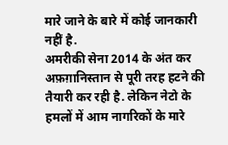मारे जाने के बारे में कोई जानकारी नहीं है.
अमरीकी सेना 2014 के अंत कर अफ़ग़ानिस्तान से पूरी तरह हटने की तैयारी कर रही है. लेकिन नेटो के हमलों में आम नागरिकों के मारे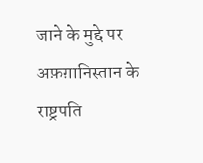जाने के मुद्दे पर अफ़ग़ानिस्तान के राष्ट्रपति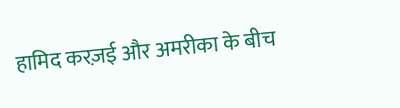हामिद करज़ई और अमरीका के बीच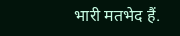भारी मतभेद हैं.